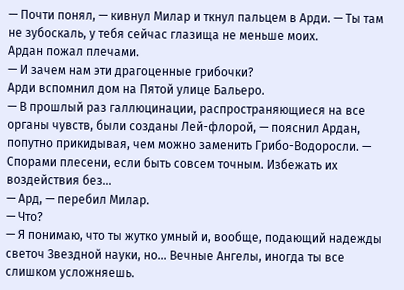— Почти понял, — кивнул Милар и ткнул пальцем в Арди. — Ты там не зубоскаль, у тебя сейчас глазища не меньше моих.
Ардан пожал плечами.
— И зачем нам эти драгоценные грибочки?
Арди вспомнил дом на Пятой улице Бальеро.
— В прошлый раз галлюцинации, распространяющиеся на все органы чувств, были созданы Лей-флорой, — пояснил Ардан, попутно прикидывая, чем можно заменить Грибо-Водоросли. — Спорами плесени, если быть совсем точным. Избежать их воздействия без…
— Ард, — перебил Милар.
— Что?
— Я понимаю, что ты жутко умный и, вообще, подающий надежды светоч Звездной науки, но… Вечные Ангелы, иногда ты все слишком усложняешь.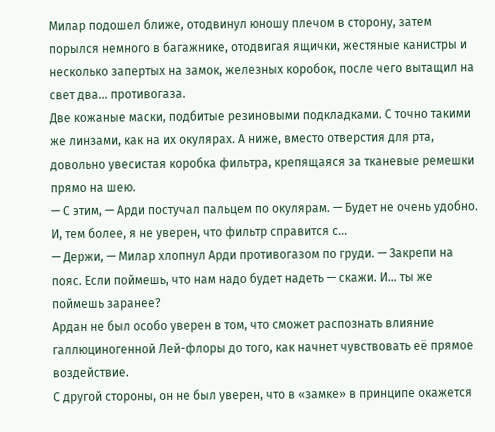Милар подошел ближе, отодвинул юношу плечом в сторону, затем порылся немного в багажнике, отодвигая ящички, жестяные канистры и несколько запертых на замок, железных коробок, после чего вытащил на свет два… противогаза.
Две кожаные маски, подбитые резиновыми подкладками. С точно такими же линзами, как на их окулярах. А ниже, вместо отверстия для рта, довольно увесистая коробка фильтра, крепящаяся за тканевые ремешки прямо на шею.
— С этим, — Арди постучал пальцем по окулярам. — Будет не очень удобно. И, тем более, я не уверен, что фильтр справится с…
— Держи, — Милар хлопнул Арди противогазом по груди. — Закрепи на пояс. Если поймешь, что нам надо будет надеть — скажи. И… ты же поймешь заранее?
Ардан не был особо уверен в том, что сможет распознать влияние галлюциногенной Лей-флоры до того, как начнет чувствовать её прямое воздействие.
С другой стороны, он не был уверен, что в «замке» в принципе окажется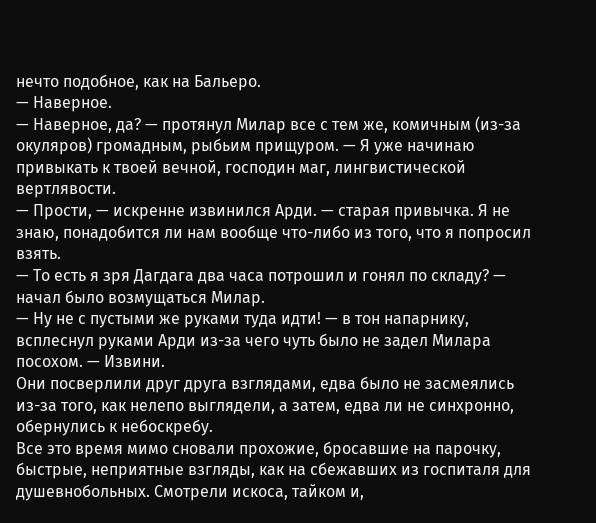нечто подобное, как на Бальеро.
— Наверное.
— Наверное, да? — протянул Милар все с тем же, комичным (из-за окуляров) громадным, рыбьим прищуром. — Я уже начинаю привыкать к твоей вечной, господин маг, лингвистической вертлявости.
— Прости, — искренне извинился Арди. — старая привычка. Я не знаю, понадобится ли нам вообще что-либо из того, что я попросил взять.
— То есть я зря Дагдага два часа потрошил и гонял по складу? — начал было возмущаться Милар.
— Ну не с пустыми же руками туда идти! — в тон напарнику, всплеснул руками Арди из-за чего чуть было не задел Милара посохом. — Извини.
Они посверлили друг друга взглядами, едва было не засмеялись из-за того, как нелепо выглядели, а затем, едва ли не синхронно, обернулись к небоскребу.
Все это время мимо сновали прохожие, бросавшие на парочку, быстрые, неприятные взгляды, как на сбежавших из госпиталя для душевнобольных. Смотрели искоса, тайком и,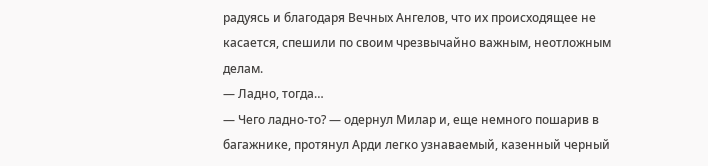радуясь и благодаря Вечных Ангелов, что их происходящее не касается, спешили по своим чрезвычайно важным, неотложным делам.
— Ладно, тогда…
— Чего ладно-то? — одернул Милар и, еще немного пошарив в багажнике, протянул Арди легко узнаваемый, казенный черный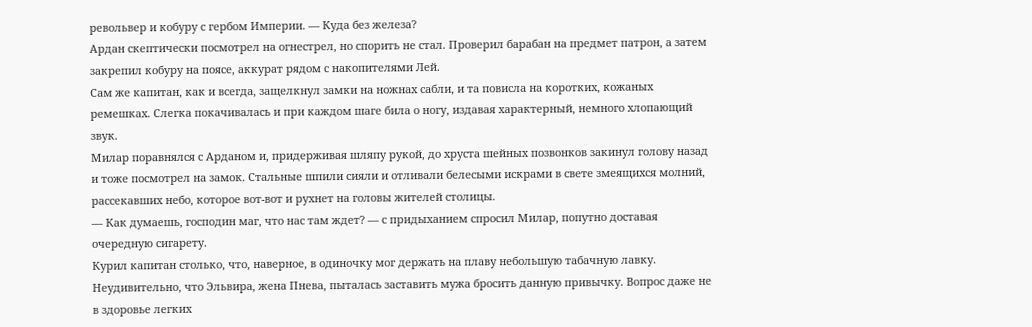револьвер и кобуру с гербом Империи. — Куда без железа?
Ардан скептически посмотрел на огнестрел, но спорить не стал. Проверил барабан на предмет патрон, а затем закрепил кобуру на поясе, аккурат рядом с накопителями Лей.
Сам же капитан, как и всегда, защелкнул замки на ножнах сабли, и та повисла на коротких, кожаных ремешках. Слегка покачивалась и при каждом шаге била о ногу, издавая характерный, немного хлопающий звук.
Милар поравнялся с Арданом и, придерживая шляпу рукой, до хруста шейных позвонков закинул голову назад и тоже посмотрел на замок. Стальные шпили сияли и отливали белесыми искрами в свете змеящихся молний, рассекавших небо, которое вот-вот и рухнет на головы жителей столицы.
— Как думаешь, господин маг, что нас там ждет? — с придыханием спросил Милар, попутно доставая очередную сигарету.
Курил капитан столько, что, наверное, в одиночку мог держать на плаву небольшую табачную лавку. Неудивительно, что Эльвира, жена Пнева, пыталась заставить мужа бросить данную привычку. Вопрос даже не в здоровье легких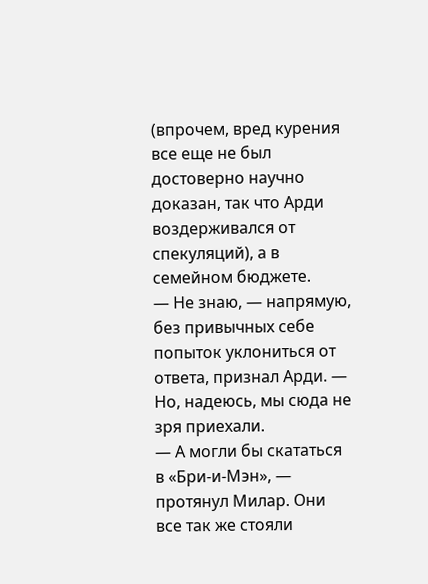(впрочем, вред курения все еще не был достоверно научно доказан, так что Арди воздерживался от спекуляций), а в семейном бюджете.
— Не знаю, — напрямую, без привычных себе попыток уклониться от ответа, признал Арди. — Но, надеюсь, мы сюда не зря приехали.
— А могли бы скататься в «Бри-и-Мэн», — протянул Милар. Они все так же стояли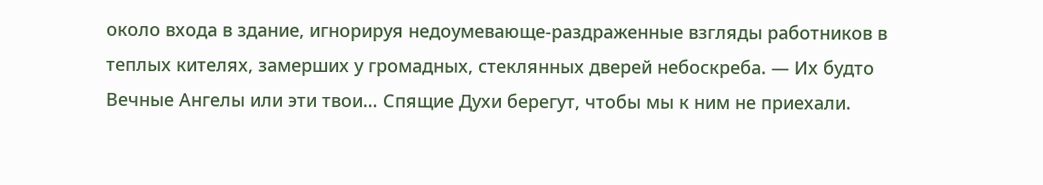около входа в здание, игнорируя недоумевающе-раздраженные взгляды работников в теплых кителях, замерших у громадных, стеклянных дверей небоскреба. — Их будто Вечные Ангелы или эти твои… Спящие Духи берегут, чтобы мы к ним не приехали.